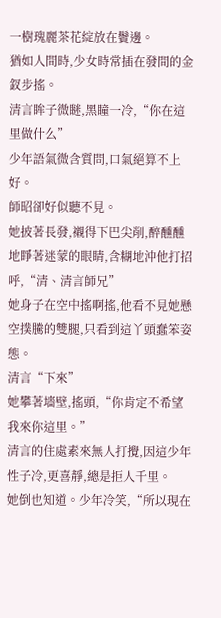一樹瑰麗茶花綻放在鬢邊。
猶如人間時,少女時常插在發間的金釵步搖。
清言眸子微瞇,黑瞳一冷,“你在這里做什么”
少年語氣微含質問,口氣絕算不上好。
師昭卻好似聽不見。
她披著長發,襯得下巴尖削,醉醺醺地睜著迷蒙的眼睛,含糊地沖他打招呼,“清、清言師兄”
她身子在空中搖啊搖,他看不見她懸空撲騰的雙腿,只看到這丫頭蠢笨姿態。
清言“下來”
她攀著墻壁,搖頭,“你肯定不希望我來你這里。”
清言的住處素來無人打攪,因這少年性子冷,更喜靜,總是拒人千里。
她倒也知道。少年冷笑,“所以現在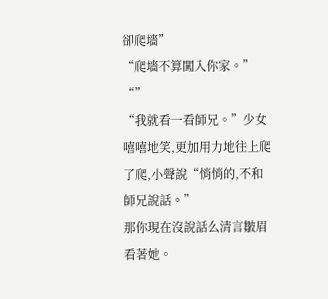卻爬墻”
“爬墻不算闖入你家。”
“”
“我就看一看師兄。”少女嘻嘻地笑,更加用力地往上爬了爬,小聲說“悄悄的,不和師兄說話。”
那你現在沒說話么清言皺眉看著她。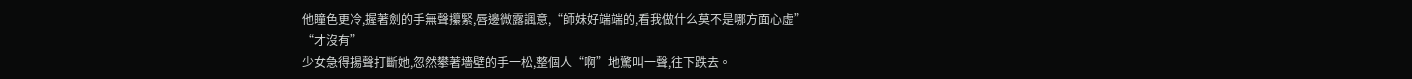他瞳色更冷,握著劍的手無聲攥緊,唇邊微露諷意,“師妹好端端的,看我做什么莫不是哪方面心虛”
“才沒有”
少女急得揚聲打斷她,忽然攀著墻壁的手一松,整個人“啊”地驚叫一聲,往下跌去。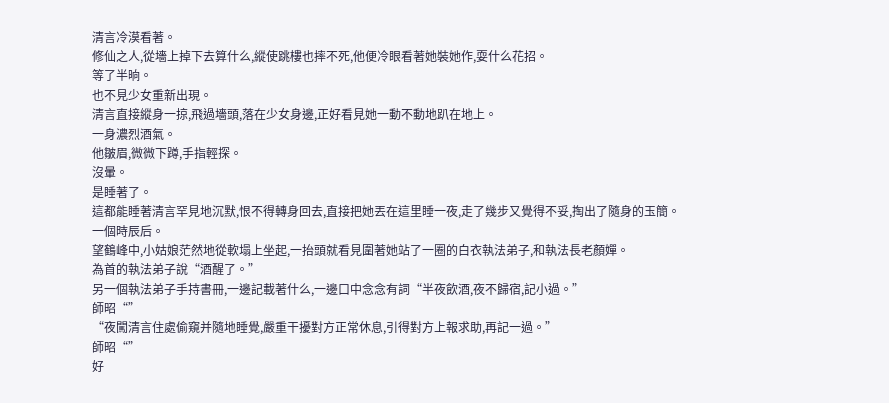清言冷漠看著。
修仙之人,從墻上掉下去算什么,縱使跳樓也摔不死,他便冷眼看著她裝她作,耍什么花招。
等了半晌。
也不見少女重新出現。
清言直接縱身一掠,飛過墻頭,落在少女身邊,正好看見她一動不動地趴在地上。
一身濃烈酒氣。
他皺眉,微微下蹲,手指輕探。
沒暈。
是睡著了。
這都能睡著清言罕見地沉默,恨不得轉身回去,直接把她丟在這里睡一夜,走了幾步又覺得不妥,掏出了隨身的玉簡。
一個時辰后。
望鶴峰中,小姑娘茫然地從軟塌上坐起,一抬頭就看見圍著她站了一圈的白衣執法弟子,和執法長老顏嬋。
為首的執法弟子說“酒醒了。”
另一個執法弟子手持書冊,一邊記載著什么,一邊口中念念有詞“半夜飲酒,夜不歸宿,記小過。”
師昭“”
“夜闖清言住處偷窺并隨地睡覺,嚴重干擾對方正常休息,引得對方上報求助,再記一過。”
師昭“”
好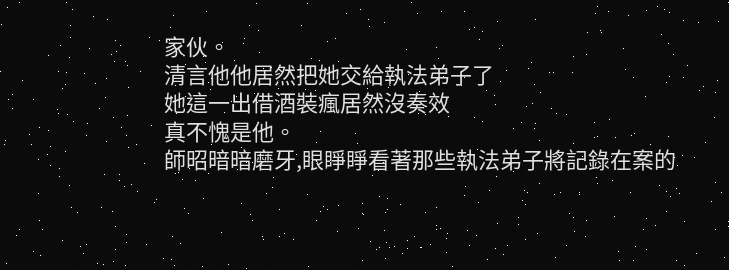家伙。
清言他他居然把她交給執法弟子了
她這一出借酒裝瘋居然沒奏效
真不愧是他。
師昭暗暗磨牙,眼睜睜看著那些執法弟子將記錄在案的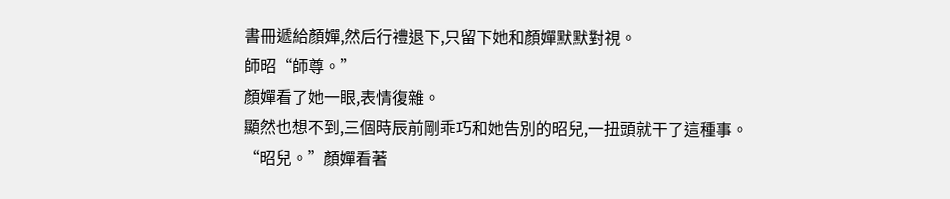書冊遞給顏嬋,然后行禮退下,只留下她和顏嬋默默對視。
師昭“師尊。”
顏嬋看了她一眼,表情復雜。
顯然也想不到,三個時辰前剛乖巧和她告別的昭兒,一扭頭就干了這種事。
“昭兒。”顏嬋看著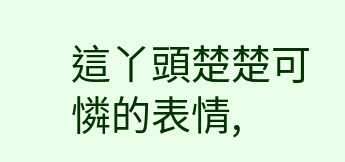這丫頭楚楚可憐的表情,